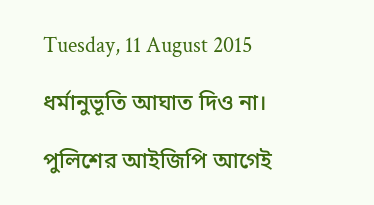Tuesday, 11 August 2015

ধর্মানুভূতি আঘাত দিও না।

পুলিশের আইজিপি আগেই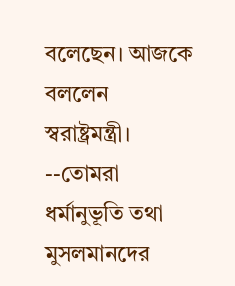বলেছেন। আজকে বললেন স্বরাষ্ট্রমন্ত্রী। --তোমরা ধর্মানুভূতি তথা মুসলমানদের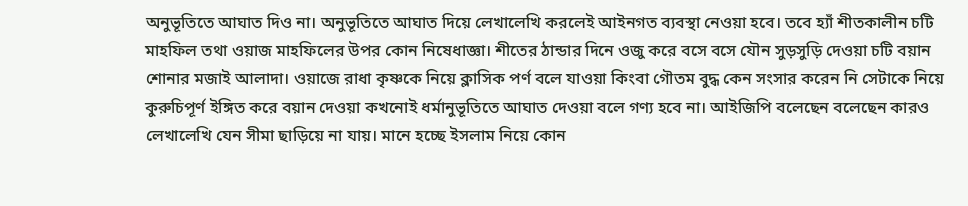অনুভূতিতে আঘাত দিও না। অনুভূতিতে আঘাত দিয়ে লেখালেখি করলেই আইনগত ব্যবস্থা নেওয়া হবে। তবে হ্যাঁ শীতকালীন চটি মাহফিল তথা ওয়াজ মাহফিলের উপর কোন নিষেধাজ্ঞা। শীতের ঠান্ডার দিনে ওজু করে বসে বসে যৌন সুড়সুড়ি দেওয়া চটি বয়ান শোনার মজাই আলাদা। ওয়াজে রাধা কৃষ্ণকে নিয়ে ক্লাসিক পর্ণ বলে যাওয়া কিংবা গৌতম বুদ্ধ কেন সংসার করেন নি সেটাকে নিয়ে কুরুচিপূর্ণ ইঙ্গিত করে বয়ান দেওয়া কখনোই ধর্মানুভূতিতে আঘাত দেওয়া বলে গণ্য হবে না। আইজিপি বলেছেন বলেছেন কারও লেখালেখি যেন সীমা ছাড়িয়ে না যায়। মানে হচ্ছে ইসলাম নিয়ে কোন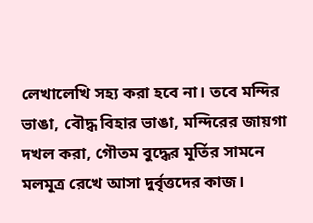লেখালেখি সহ্য করা হবে না। তবে মন্দির ভাঙা, বৌদ্ধ বিহার ভাঙা, মন্দিরের জায়গা দখল করা, গৌতম বুদ্ধের মূর্তির সামনে মলমূত্র রেখে আসা দুর্বৃত্তদের কাজ।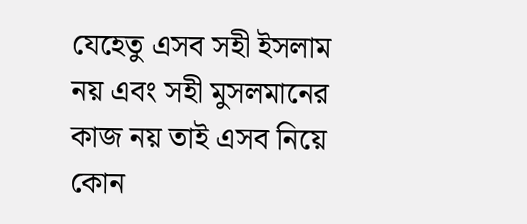যেহেতু এসব সহী ইসলাম নয় এবং সহী মুসলমানের কাজ নয় তাই এসব নিয়ে কোন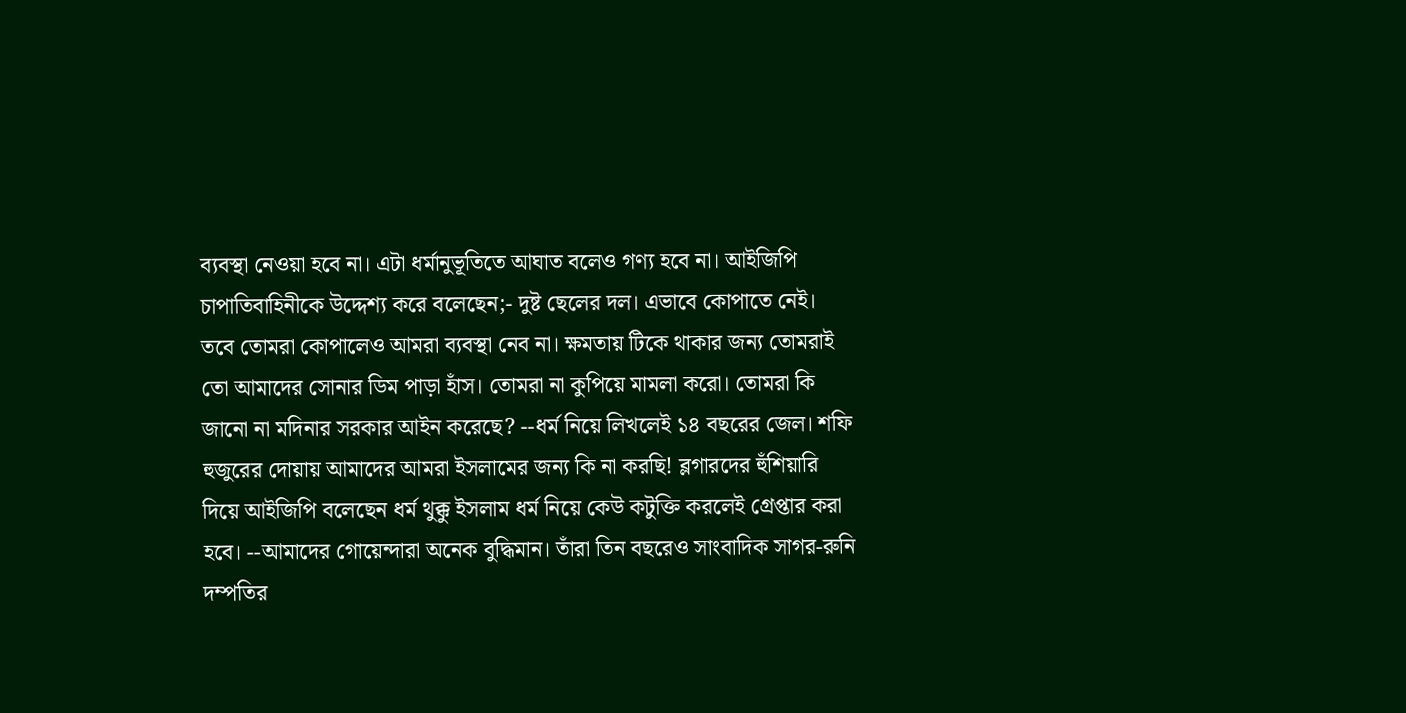ব্যবস্থা নেওয়া হবে না। এটা ধর্মানুভূতিতে আঘাত বলেও গণ্য হবে না। আইজিপি চাপাতিবাহিনীকে উদ্দেশ্য করে বলেছেন;- দুষ্ট ছেলের দল। এভাবে কোপাতে নেই। তবে তোমরা কোপালেও আমরা ব্যবস্থা নেব না। ক্ষমতায় টিকে থাকার জন্য তোমরাই তো আমাদের সোনার ডিম পাড়া হাঁস। তোমরা না কুপিয়ে মামলা করো। তোমরা কি জানো না মদিনার সরকার আইন করেছে? --ধর্ম নিয়ে লিখলেই ১৪ বছরের জেল। শফি হুজুরের দোয়ায় আমাদের আমরা ইসলামের জন্য কি না করছি! ব্লগারদের হুঁশিয়ারি দিয়ে আইজিপি বলেছেন ধর্ম থুক্কু ইসলাম ধর্ম নিয়ে কেউ কটুক্তি করলেই গ্রেপ্তার করা হবে। --আমাদের গোয়েন্দারা অনেক বুদ্ধিমান। তাঁরা তিন বছরেও সাংবাদিক সাগর-রুনি দম্পতির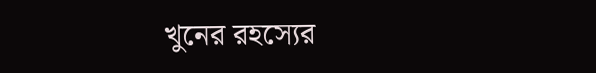খুনের রহস্যের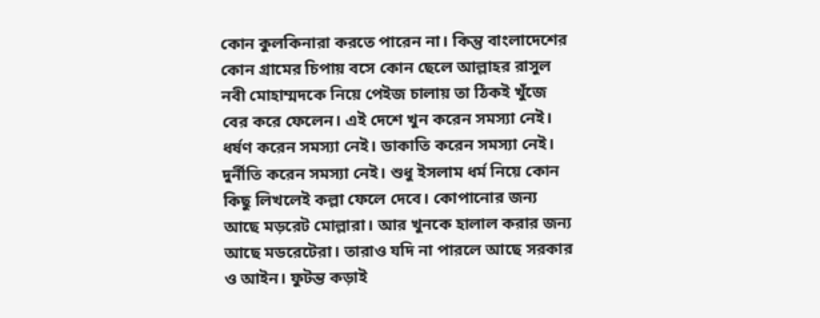কোন কুলকিনারা করতে পারেন না। কিন্তু বাংলাদেশের কোন গ্রামের চিপায় বসে কোন ছেলে আল্লাহর রাসুল নবী মোহাম্মদকে নিয়ে পেইজ চালায় তা ঠিকই খুঁজে বের করে ফেলেন। এই দেশে খুন করেন সমস্যা নেই। ধর্ষণ করেন সমস্যা নেই। ডাকাতি করেন সমস্যা নেই। দুর্নীতি করেন সমস্যা নেই। শুধু ইসলাম ধর্ম নিয়ে কোন কিছু লিখলেই কল্লা ফেলে দেবে। কোপানোর জন্য আছে মড়রেট মোল্লারা। আর খুনকে হালাল করার জন্য আছে মডরেটেরা। তারাও যদি না পারলে আছে সরকার ও আইন। ফুটন্ত কড়াই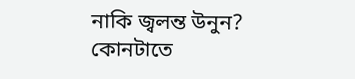নাকি জ্বলন্ত উনুন? কোনটাতে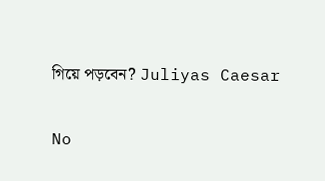গিয়ে পড়বেন? Juliyas Caesar

No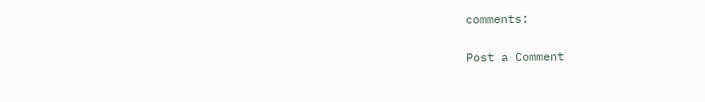comments:

Post a Comment